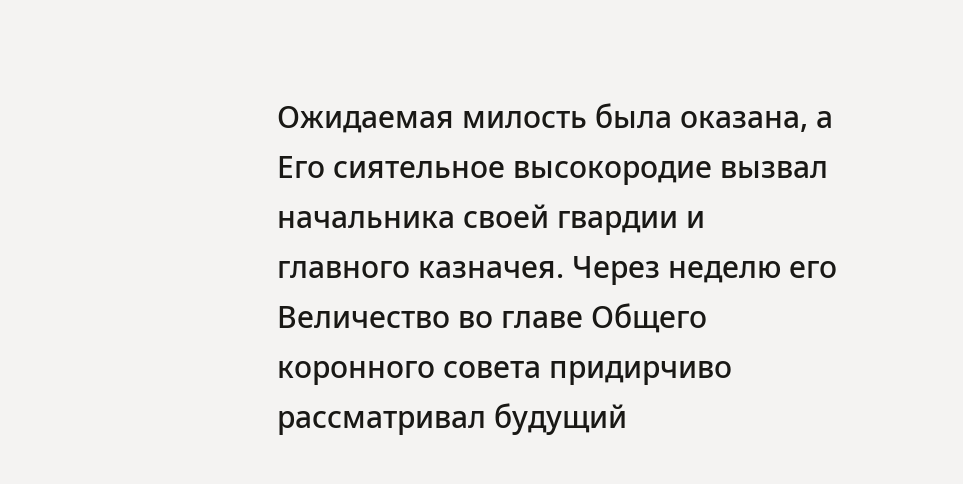Ожидаемая милость была оказана, а Его сиятельное высокородие вызвал начальника своей гвардии и главного казначея. Через неделю его Величество во главе Общего коронного совета придирчиво рассматривал будущий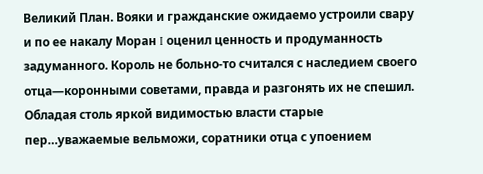Великий План. Вояки и гражданские ожидаемо устроили свару и по ее накалу Моран I оценил ценность и продуманность задуманного. Король не больно-то считался с наследием своего отца—коронными советами, правда и разгонять их не спешил. Обладая столь яркой видимостью власти старые пер…уважаемые вельможи, соратники отца с упоением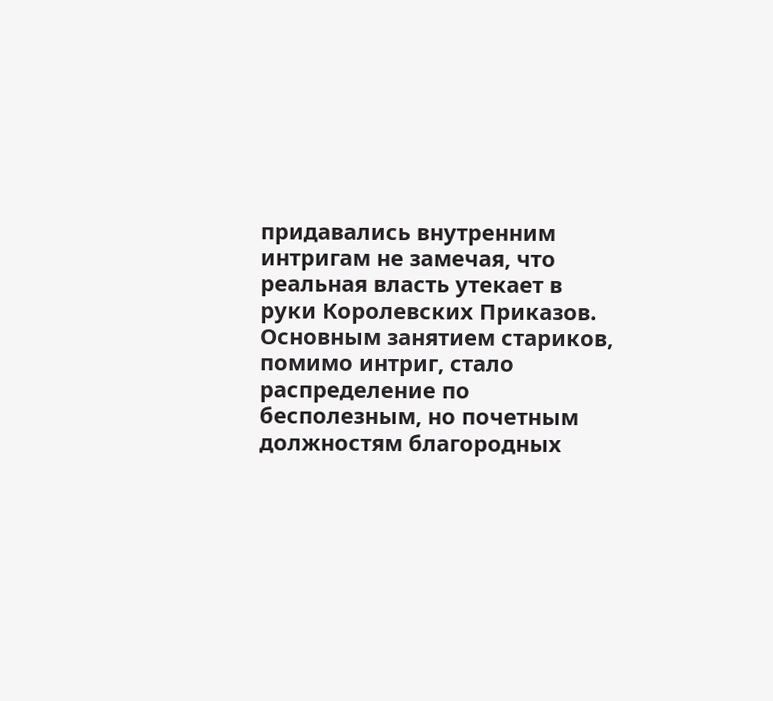придавались внутренним интригам не замечая, что реальная власть утекает в руки Королевских Приказов. Основным занятием стариков, помимо интриг, стало распределение по бесполезным, но почетным должностям благородных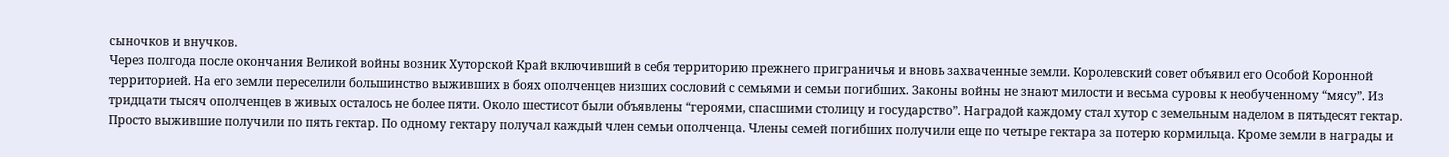сыночков и внучков.
Через полгода после окончания Великой войны возник Хуторской Край включивший в себя территорию прежнего приграничья и вновь захваченные земли. Королевский совет объявил его Особой Коронной территорией. На его земли переселили большинство выживших в боях ополченцев низших сословий с семьями и семьи погибших. Законы войны не знают милости и весьма суровы к необученному “мясу”. Из тридцати тысяч ополченцев в живых осталось не более пяти. Около шестисот были объявлены “героями, спасшими столицу и государство”. Наградой каждому стал хутор с земельным наделом в пятьдесят гектар. Просто выжившие получили по пять гектар. По одному гектару получал каждый член семьи ополченца. Члены семей погибших получили еще по четыре гектара за потерю кормильца. Кроме земли в награды и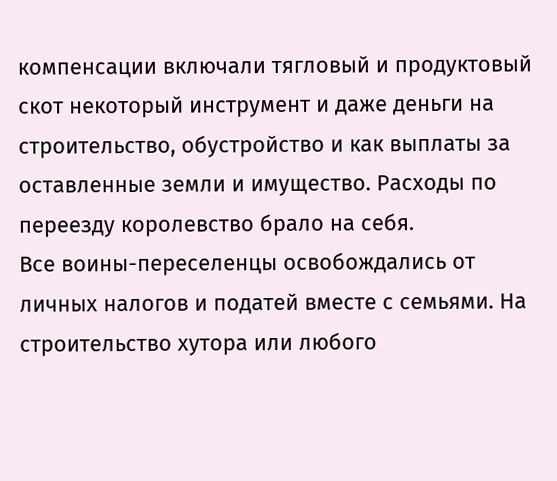компенсации включали тягловый и продуктовый скот некоторый инструмент и даже деньги на строительство, обустройство и как выплаты за оставленные земли и имущество. Расходы по переезду королевство брало на себя.
Все воины-переселенцы освобождались от личных налогов и податей вместе с семьями. На строительство хутора или любого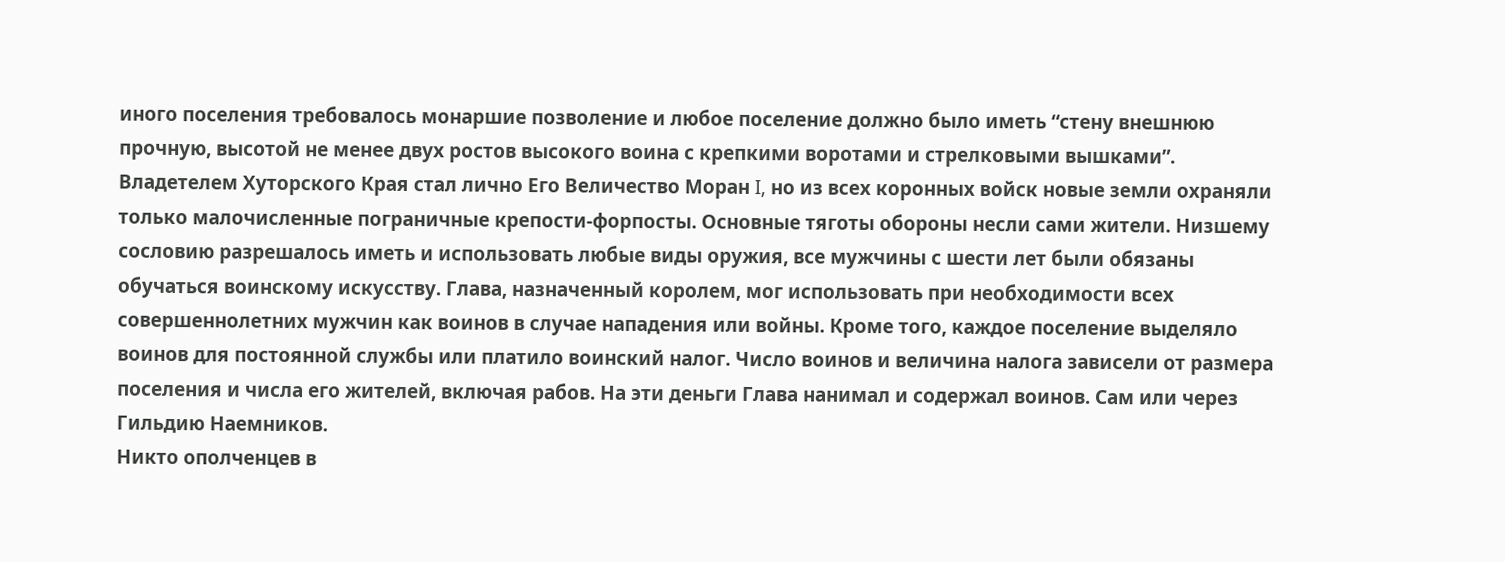иного поселения требовалось монаршие позволение и любое поселение должно было иметь “стену внешнюю прочную, высотой не менее двух ростов высокого воина с крепкими воротами и стрелковыми вышками”. Владетелем Хуторского Края стал лично Его Величество Моран I, но из всех коронных войск новые земли охраняли только малочисленные пограничные крепости-форпосты. Основные тяготы обороны несли сами жители. Низшему сословию разрешалось иметь и использовать любые виды оружия, все мужчины с шести лет были обязаны обучаться воинскому искусству. Глава, назначенный королем, мог использовать при необходимости всех совершеннолетних мужчин как воинов в случае нападения или войны. Кроме того, каждое поселение выделяло воинов для постоянной службы или платило воинский налог. Число воинов и величина налога зависели от размера поселения и числа его жителей, включая рабов. На эти деньги Глава нанимал и содержал воинов. Сам или через Гильдию Наемников.
Никто ополченцев в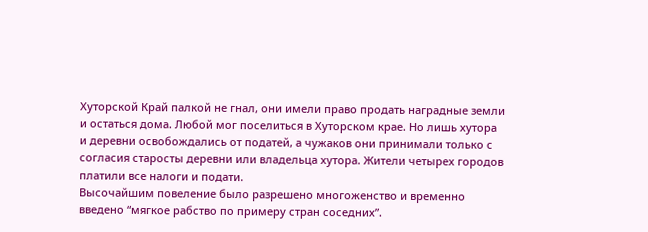Хуторской Край палкой не гнал, они имели право продать наградные земли и остаться дома. Любой мог поселиться в Хуторском крае. Но лишь хутора и деревни освобождались от податей, а чужаков они принимали только с согласия старосты деревни или владельца хутора. Жители четырех городов платили все налоги и подати.
Высочайшим повеление было разрешено многоженство и временно введено “мягкое рабство по примеру стран соседних”.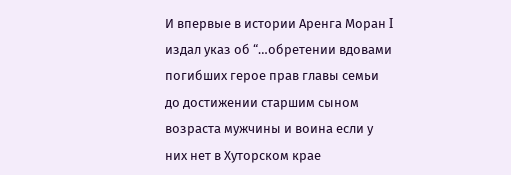И впервые в истории Аренга Моран I издал указ об “…обретении вдовами погибших герое прав главы семьи до достижении старшим сыном возраста мужчины и воина если у них нет в Хуторском крае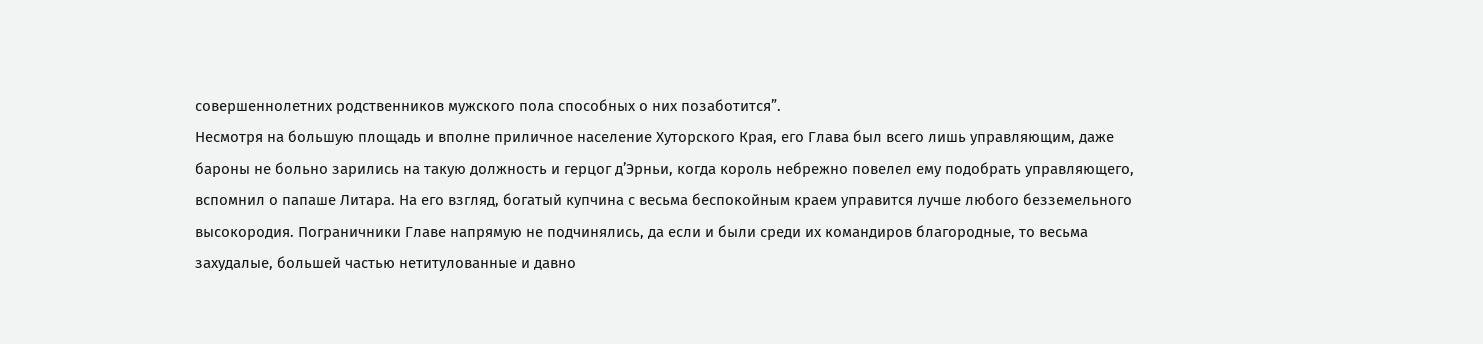совершеннолетних родственников мужского пола способных о них позаботится”.
Несмотря на большую площадь и вполне приличное население Хуторского Края, его Глава был всего лишь управляющим, даже бароны не больно зарились на такую должность и герцог д’Эрньи, когда король небрежно повелел ему подобрать управляющего, вспомнил о папаше Литара. На его взгляд, богатый купчина с весьма беспокойным краем управится лучше любого безземельного высокородия. Пограничники Главе напрямую не подчинялись, да если и были среди их командиров благородные, то весьма захудалые, большей частью нетитулованные и давно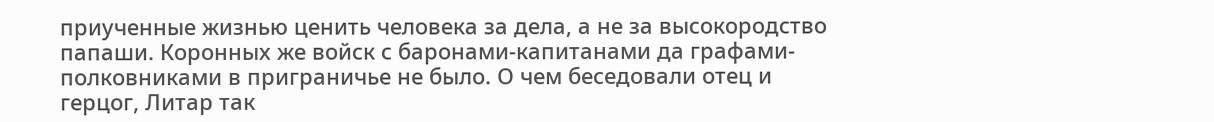приученные жизнью ценить человека за дела, а не за высокородство папаши. Коронных же войск с баронами-капитанами да графами-полковниками в приграничье не было. О чем беседовали отец и герцог, Литар так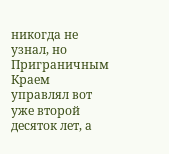никогда не узнал, но Приграничным Краем управлял вот уже второй десяток лет, а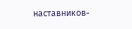наставников-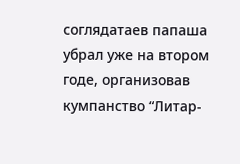соглядатаев папаша убрал уже на втором годе, организовав кумпанство “Литар-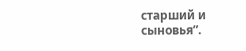старший и сыновья”.